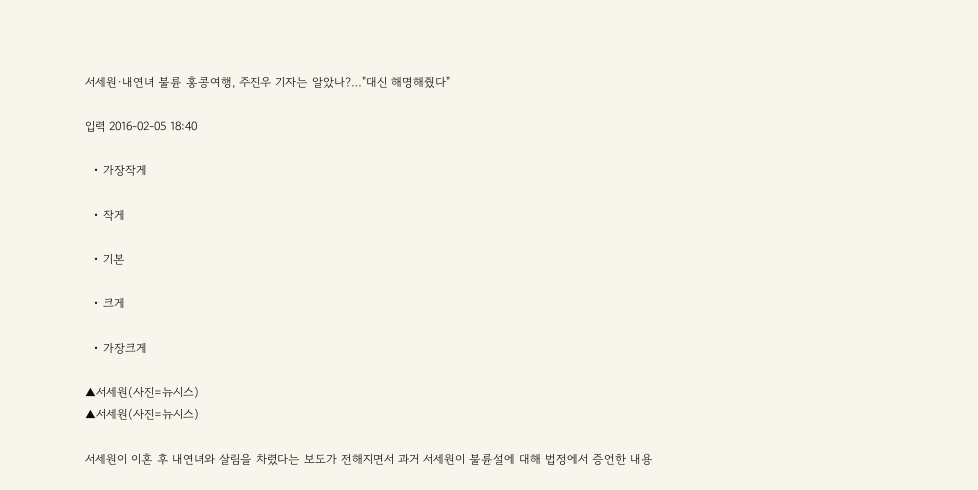서세원·내연녀 불륜 홍콩여행, 주진우 기자는 알았나?…"대신 해명해줬다"

입력 2016-02-05 18:40

  • 가장작게

  • 작게

  • 기본

  • 크게

  • 가장크게

▲서세원(사진=뉴시스)
▲서세원(사진=뉴시스)

서세원이 이혼 후 내연녀와 살림을 차렸다는 보도가 전해지면서 과거 서세원이 불륜설에 대해 법정에서 증언한 내용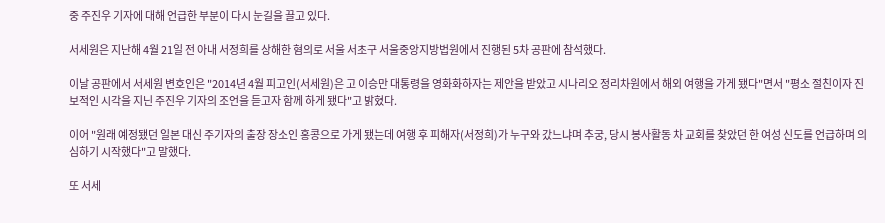중 주진우 기자에 대해 언급한 부분이 다시 눈길을 끌고 있다.

서세원은 지난해 4월 21일 전 아내 서정희를 상해한 혐의로 서울 서초구 서울중앙지방법원에서 진행된 5차 공판에 참석했다.

이날 공판에서 서세원 변호인은 "2014년 4월 피고인(서세원)은 고 이승만 대통령을 영화화하자는 제안을 받았고 시나리오 정리차원에서 해외 여행을 가게 됐다"면서 "평소 절친이자 진보적인 시각을 지닌 주진우 기자의 조언을 듣고자 함께 하게 됐다"고 밝혔다.

이어 "원래 예정됐던 일본 대신 주기자의 출장 장소인 홍콩으로 가게 됐는데 여행 후 피해자(서정희)가 누구와 갔느냐며 추궁, 당시 봉사활동 차 교회를 찾았던 한 여성 신도를 언급하며 의심하기 시작했다"고 말했다.

또 서세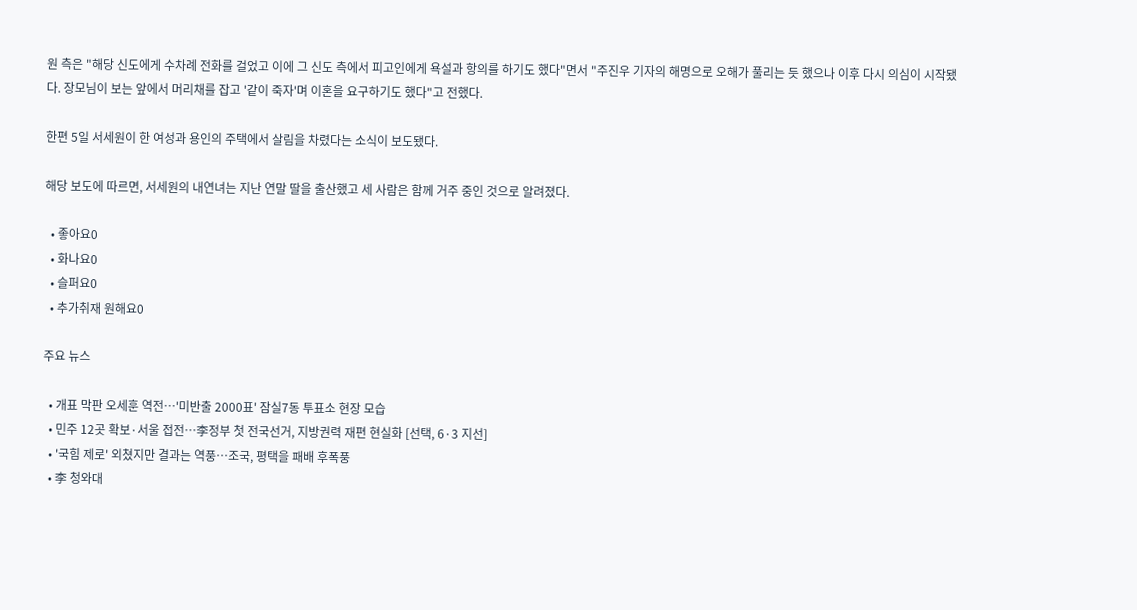원 측은 "해당 신도에게 수차례 전화를 걸었고 이에 그 신도 측에서 피고인에게 욕설과 항의를 하기도 했다"면서 "주진우 기자의 해명으로 오해가 풀리는 듯 했으나 이후 다시 의심이 시작됐다. 장모님이 보는 앞에서 머리채를 잡고 '같이 죽자'며 이혼을 요구하기도 했다"고 전했다.

한편 5일 서세원이 한 여성과 용인의 주택에서 살림을 차렸다는 소식이 보도됐다.

해당 보도에 따르면, 서세원의 내연녀는 지난 연말 딸을 출산했고 세 사람은 함께 거주 중인 것으로 알려졌다.

  • 좋아요0
  • 화나요0
  • 슬퍼요0
  • 추가취재 원해요0

주요 뉴스

  • 개표 막판 오세훈 역전…'미반출 2000표' 잠실7동 투표소 현장 모습
  • 민주 12곳 확보·서울 접전…李정부 첫 전국선거, 지방권력 재편 현실화 [선택, 6·3 지선]
  • '국힘 제로' 외쳤지만 결과는 역풍…조국, 평택을 패배 후폭풍
  • 李 청와대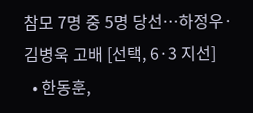참모 7명 중 5명 당선…하정우·김병욱 고배 [선택, 6·3 지선]
  • 한동훈,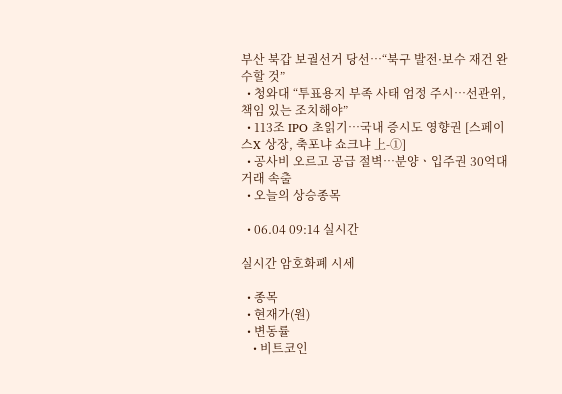부산 북갑 보궐선거 당선…“북구 발전·보수 재건 완수할 것”
  • 청와대 “투표용지 부족 사태 엄정 주시…선관위, 책임 있는 조치해야”
  • 113조 IPO 초읽기…국내 증시도 영향권 [스페이스X 상장, 축포냐 쇼크냐 上-①]
  • 공사비 오르고 공급 절벽⋯분양ㆍ입주권 30억대 거래 속출
  • 오늘의 상승종목

  • 06.04 09:14 실시간

실시간 암호화폐 시세

  • 종목
  • 현재가(원)
  • 변동률
    • 비트코인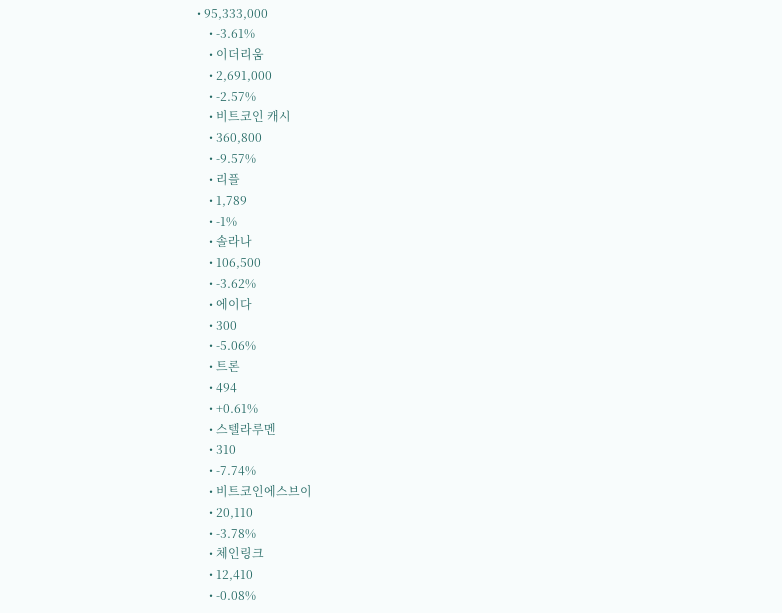• 95,333,000
    • -3.61%
    • 이더리움
    • 2,691,000
    • -2.57%
    • 비트코인 캐시
    • 360,800
    • -9.57%
    • 리플
    • 1,789
    • -1%
    • 솔라나
    • 106,500
    • -3.62%
    • 에이다
    • 300
    • -5.06%
    • 트론
    • 494
    • +0.61%
    • 스텔라루멘
    • 310
    • -7.74%
    • 비트코인에스브이
    • 20,110
    • -3.78%
    • 체인링크
    • 12,410
    • -0.08%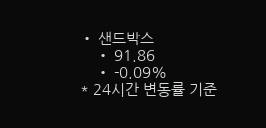• 샌드박스
    • 91.86
    • -0.09%
* 24시간 변동률 기준